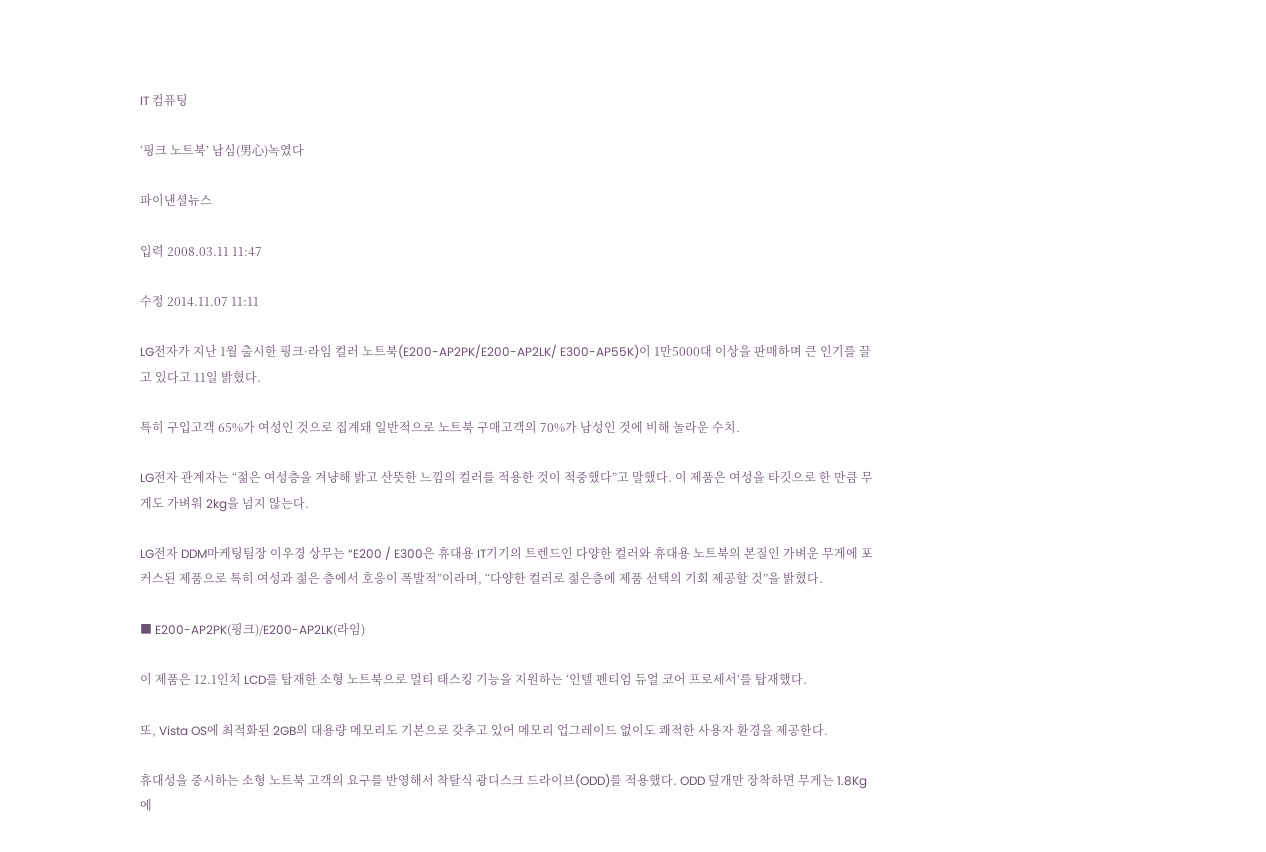IT 컴퓨팅

‘핑크 노트북’ 남심(男心)녹였다

파이낸셜뉴스

입력 2008.03.11 11:47

수정 2014.11.07 11:11

LG전자가 지난 1월 출시한 핑크·라임 컬러 노트북(E200-AP2PK/E200-AP2LK/ E300-AP55K)이 1만5000대 이상을 판매하며 큰 인기를 끌고 있다고 11일 밝혔다.

특히 구입고객 65%가 여성인 것으로 집계돼 일반적으로 노트북 구매고객의 70%가 남성인 것에 비해 놀라운 수치.

LG전자 관계자는 “젊은 여성층을 겨냥해 밝고 산뜻한 느낌의 컬러를 적용한 것이 적중했다”고 말했다. 이 제품은 여성을 타깃으로 한 만큼 무게도 가벼워 2kg을 넘지 않는다.

LG전자 DDM마케팅팀장 이우경 상무는 “E200 / E300은 휴대용 IT기기의 트렌드인 다양한 컬러와 휴대용 노트북의 본질인 가벼운 무게에 포커스된 제품으로 특히 여성과 젊은 층에서 호응이 폭발적”이라며, “다양한 컬러로 젊은층에 제품 선택의 기회 제공할 것”을 밝혔다.

■ E200-AP2PK(핑크)/E200-AP2LK(라임)

이 제품은 12.1인치 LCD를 탑재한 소형 노트북으로 멀티 태스킹 기능을 지원하는 ‘인텔 펜티엄 듀얼 코어 프로세서’를 탑재했다.

또, Vista OS에 최적화된 2GB의 대용량 메모리도 기본으로 갖추고 있어 메모리 업그레이드 없이도 쾌적한 사용자 환경을 제공한다.

휴대성을 중시하는 소형 노트북 고객의 요구를 반영해서 착탈식 광디스크 드라이브(ODD)를 적용했다. ODD 덮개만 장착하면 무게는 1.8Kg에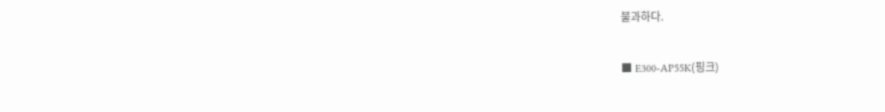불과하다.

■ E300-AP55K(핑크)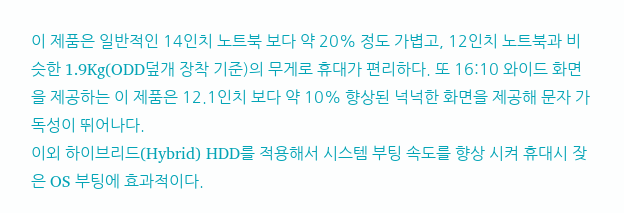이 제품은 일반적인 14인치 노트북 보다 약 20% 정도 가볍고, 12인치 노트북과 비슷한 1.9Kg(ODD덮개 장착 기준)의 무게로 휴대가 편리하다. 또 16:10 와이드 화면을 제공하는 이 제품은 12.1인치 보다 약 10% 향상된 넉넉한 화면을 제공해 문자 가독성이 뛰어나다.
이외 하이브리드(Hybrid) HDD를 적용해서 시스템 부팅 속도를 향상 시켜 휴대시 잦은 OS 부팅에 효과적이다.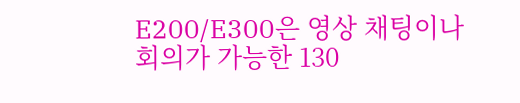E200/E300은 영상 채팅이나 회의가 가능한 130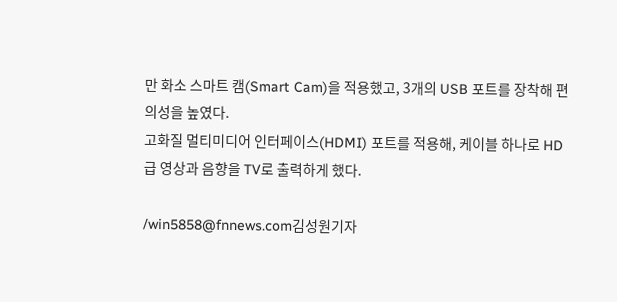만 화소 스마트 캠(Smart Cam)을 적용했고, 3개의 USB 포트를 장착해 편의성을 높였다.
고화질 멀티미디어 인터페이스(HDMI) 포트를 적용해, 케이블 하나로 HD급 영상과 음향을 TV로 출력하게 했다.

/win5858@fnnews.com김성원기자